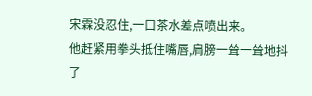宋霖没忍住,一口茶水差点喷出来。
他赶紧用拳头抵住嘴唇,肩膀一耸一耸地抖了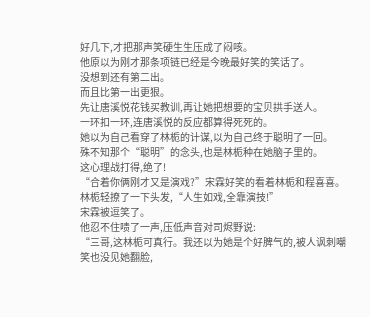好几下,才把那声笑硬生生压成了闷咳。
他原以为刚才那条项链已经是今晚最好笑的笑话了。
没想到还有第二出。
而且比第一出更狠。
先让唐溪悦花钱买教训,再让她把想要的宝贝拱手送人。
一环扣一环,连唐溪悦的反应都算得死死的。
她以为自己看穿了林栀的计谋,以为自己终于聪明了一回。
殊不知那个“聪明”的念头,也是林栀种在她脑子里的。
这心理战打得,绝了!
“合着你俩刚才又是演戏?”宋霖好笑的看着林栀和程喜喜。
林栀轻撩了一下头发,“人生如戏,全靠演技!”
宋霖被逗笑了。
他忍不住啧了一声,压低声音对司烬野说:
“三哥,这林栀可真行。我还以为她是个好脾气的,被人讽刺嘲笑也没见她翻脸,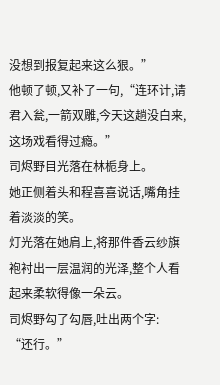没想到报复起来这么狠。”
他顿了顿,又补了一句,“连环计,请君入瓮,一箭双雕,今天这趟没白来,这场戏看得过瘾。”
司烬野目光落在林栀身上。
她正侧着头和程喜喜说话,嘴角挂着淡淡的笑。
灯光落在她肩上,将那件香云纱旗袍衬出一层温润的光泽,整个人看起来柔软得像一朵云。
司烬野勾了勾唇,吐出两个字:
“还行。”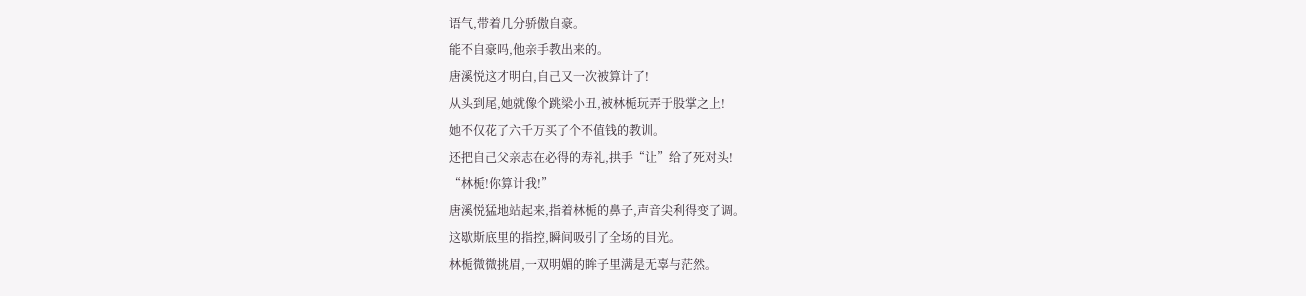语气,带着几分骄傲自豪。
能不自豪吗,他亲手教出来的。
唐溪悦这才明白,自己又一次被算计了!
从头到尾,她就像个跳梁小丑,被林栀玩弄于股掌之上!
她不仅花了六千万买了个不值钱的教训。
还把自己父亲志在必得的寿礼,拱手“让”给了死对头!
“林栀!你算计我!”
唐溪悦猛地站起来,指着林栀的鼻子,声音尖利得变了调。
这歇斯底里的指控,瞬间吸引了全场的目光。
林栀微微挑眉,一双明媚的眸子里满是无辜与茫然。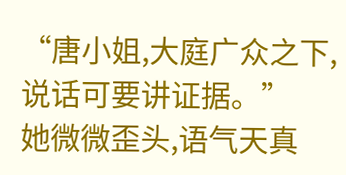“唐小姐,大庭广众之下,说话可要讲证据。”
她微微歪头,语气天真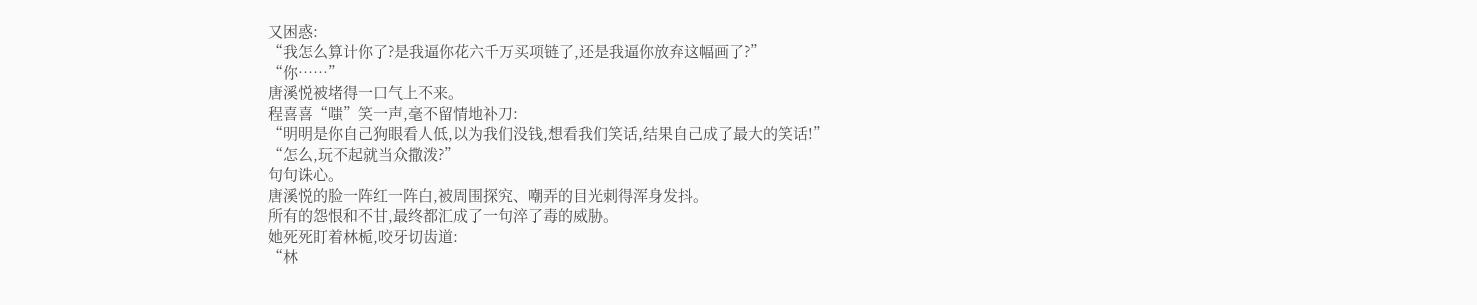又困惑:
“我怎么算计你了?是我逼你花六千万买项链了,还是我逼你放弃这幅画了?”
“你……”
唐溪悦被堵得一口气上不来。
程喜喜“嗤”笑一声,毫不留情地补刀:
“明明是你自己狗眼看人低,以为我们没钱,想看我们笑话,结果自己成了最大的笑话!”
“怎么,玩不起就当众撒泼?”
句句诛心。
唐溪悦的脸一阵红一阵白,被周围探究、嘲弄的目光刺得浑身发抖。
所有的怨恨和不甘,最终都汇成了一句淬了毒的威胁。
她死死盯着林栀,咬牙切齿道:
“林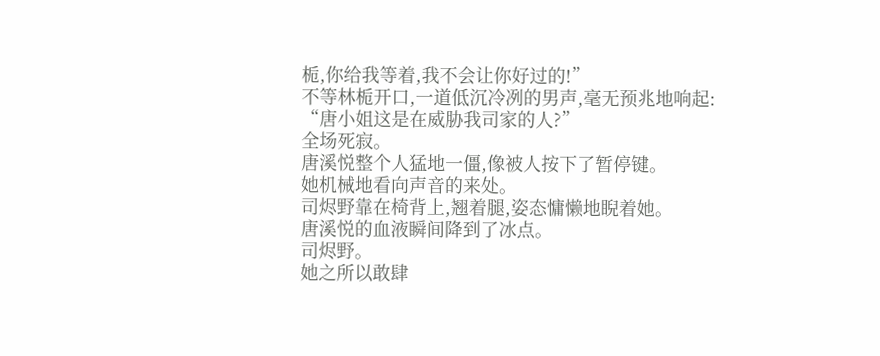栀,你给我等着,我不会让你好过的!”
不等林栀开口,一道低沉冷冽的男声,毫无预兆地响起:
“唐小姐这是在威胁我司家的人?”
全场死寂。
唐溪悦整个人猛地一僵,像被人按下了暂停键。
她机械地看向声音的来处。
司烬野靠在椅背上,翘着腿,姿态慵懒地睨着她。
唐溪悦的血液瞬间降到了冰点。
司烬野。
她之所以敢肆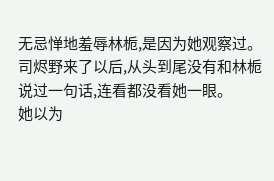无忌惮地羞辱林栀,是因为她观察过。
司烬野来了以后,从头到尾没有和林栀说过一句话,连看都没看她一眼。
她以为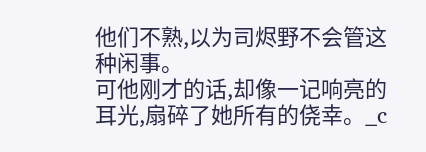他们不熟,以为司烬野不会管这种闲事。
可他刚才的话,却像一记响亮的耳光,扇碎了她所有的侥幸。_c